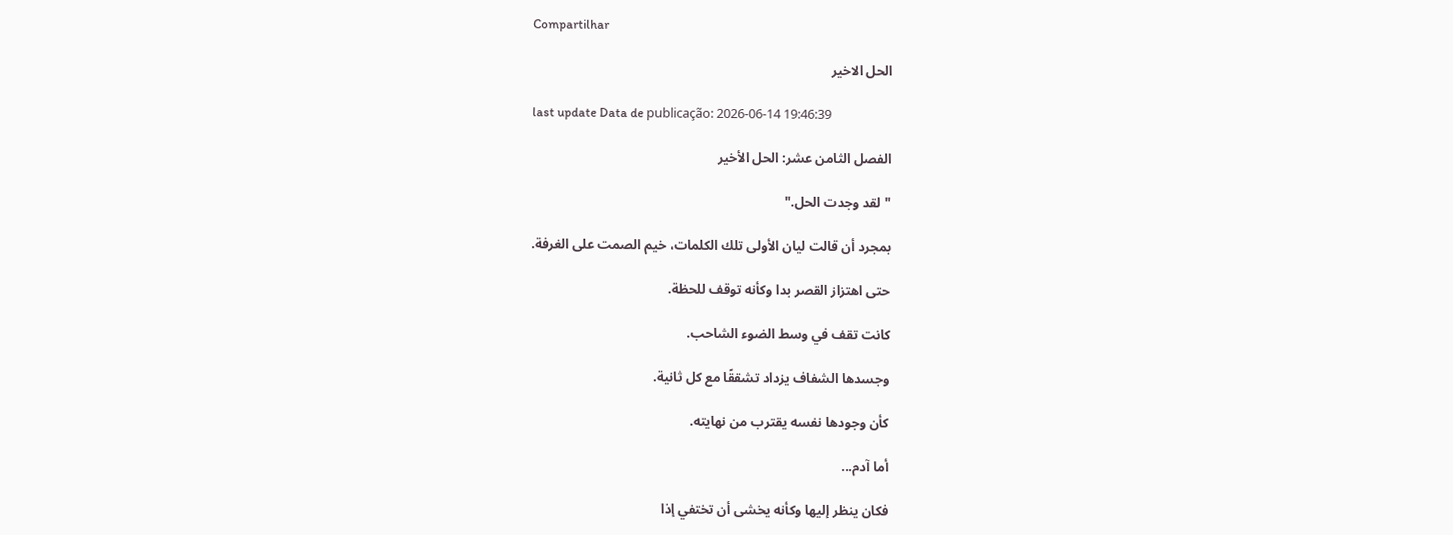Compartilhar

الحل الاخير

last update Data de publicação: 2026-06-14 19:46:39

الفصل الثامن عشر: الحل الأخير

"لقد وجدت الحل."

بمجرد أن قالت ليان الأولى تلك الكلمات، خيم الصمت على الغرفة.

حتى اهتزاز القصر بدا وكأنه توقف للحظة.

كانت تقف في وسط الضوء الشاحب.

وجسدها الشفاف يزداد تشققًا مع كل ثانية.

كأن وجودها نفسه يقترب من نهايته.

أما آدم...

فكان ينظر إليها وكأنه يخشى أن تختفي إذا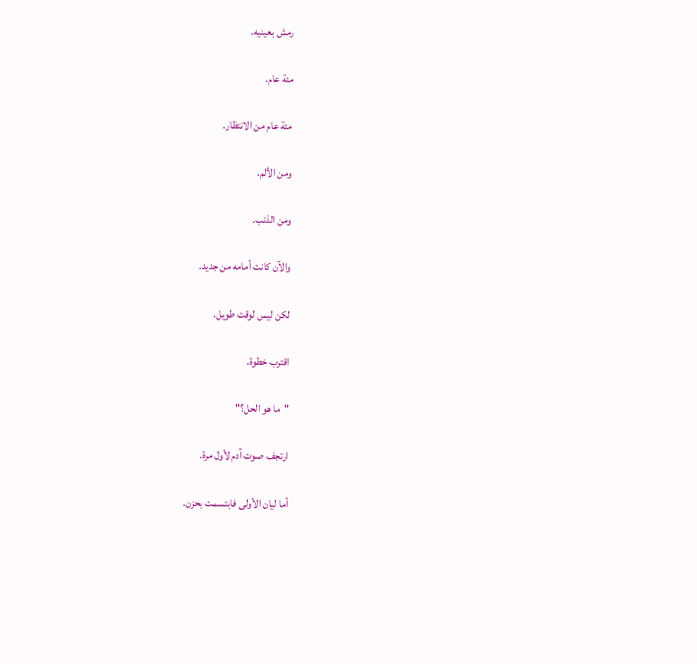رمش بعينيه.

مئة عام.

مئة عام من الانتظار.

ومن الألم.

ومن الذنب.

والآن كانت أمامه من جديد.

لكن ليس لوقت طويل.

اقترب خطوة.

"ما هو الحل؟"

ارتجف صوت آدم لأول مرة.

أما ليان الأولى فابتسمت بحزن.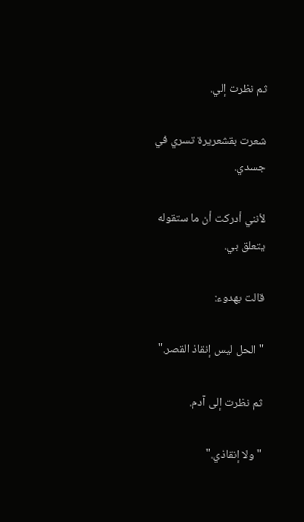ثم نظرت إلي.

شعرت بقشعريرة تسري في جسدي.

لأنني أدركت أن ما ستقوله يتعلق بي.

قالت بهدوء:

"الحل ليس إنقاذ القصر."

ثم نظرت إلى آدم.

"ولا إنقاذي."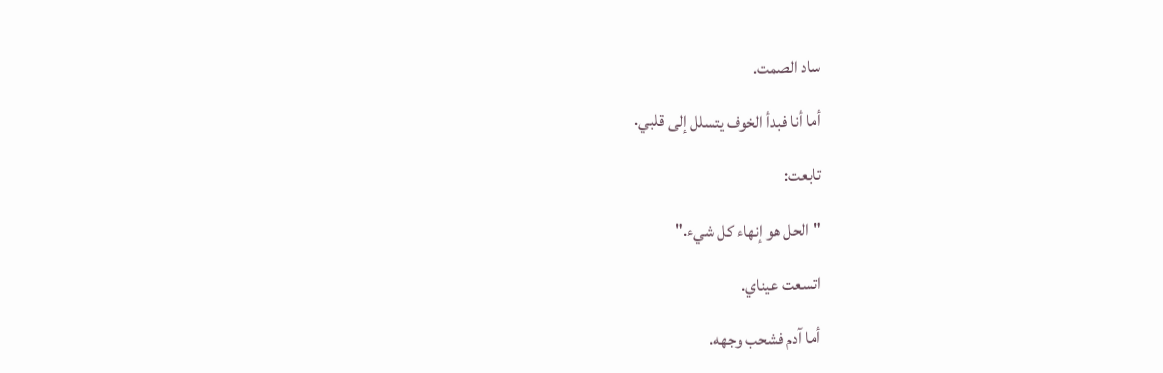ساد الصمت.

أما أنا فبدأ الخوف يتسلل إلى قلبي.

تابعت:

"الحل هو إنهاء كل شيء."

اتسعت عيناي.

أما آدم فشحب وجهه.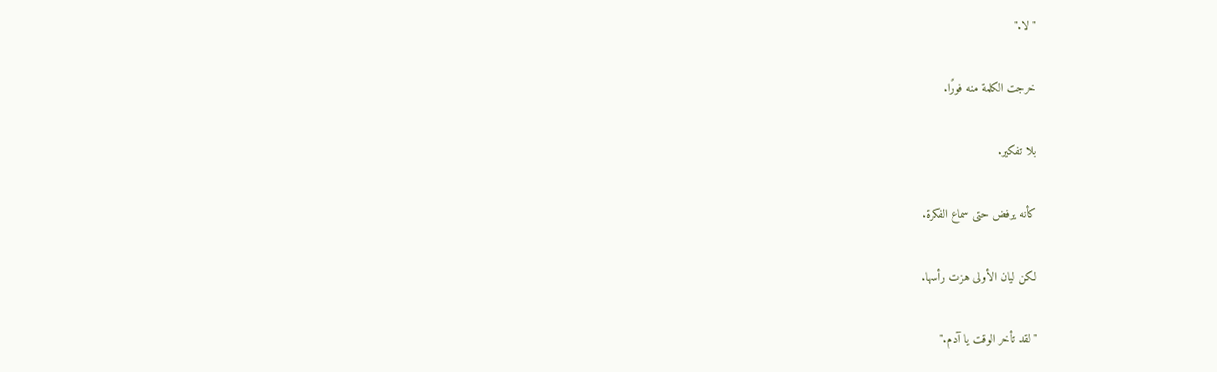"لا."

خرجت الكلمة منه فورًا.

بلا تفكير.

كأنه يرفض حتى سماع الفكرة.

لكن ليان الأولى هزت رأسها.

"لقد تأخر الوقت يا آدم."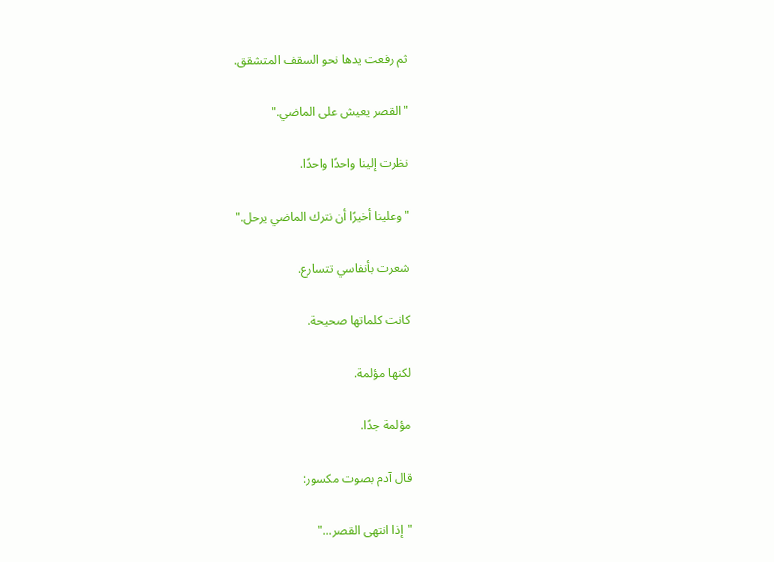ثم رفعت يدها نحو السقف المتشقق.

"القصر يعيش على الماضي."

نظرت إلينا واحدًا واحدًا.

"وعلينا أخيرًا أن نترك الماضي يرحل."

شعرت بأنفاسي تتسارع.

كانت كلماتها صحيحة.

لكنها مؤلمة.

مؤلمة جدًا.

قال آدم بصوت مكسور:

"إذا انتهى القصر..."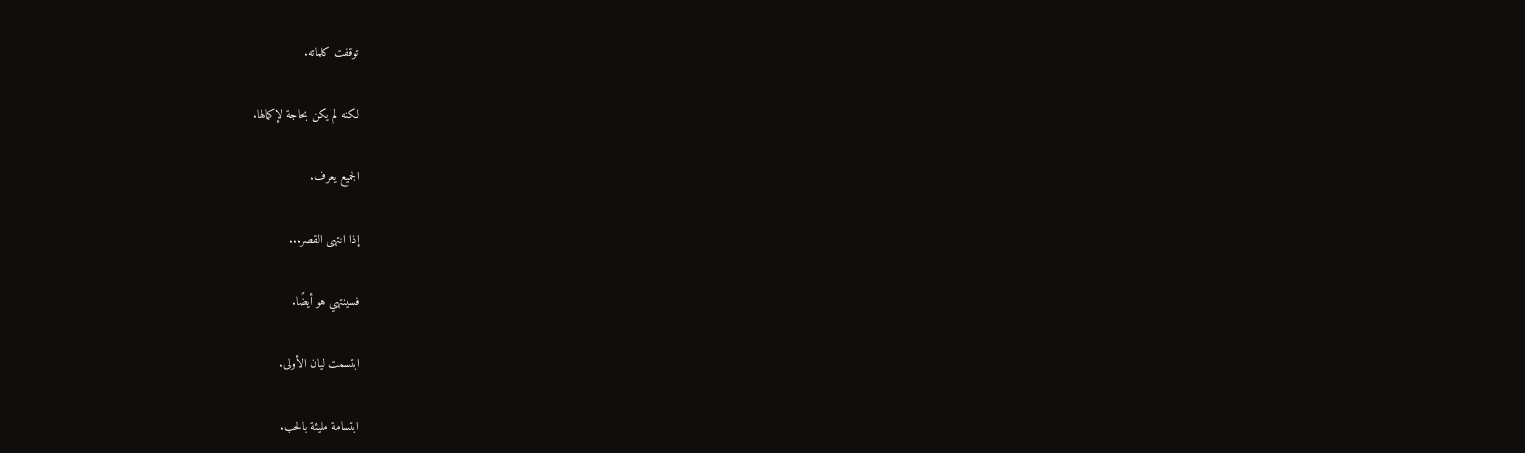توقفت كلماته.

لكنه لم يكن بحاجة لإكمالها.

الجميع يعرف.

إذا انتهى القصر...

فسينتهي هو أيضًا.

ابتسمت ليان الأولى.

ابتسامة مليئة بالحب.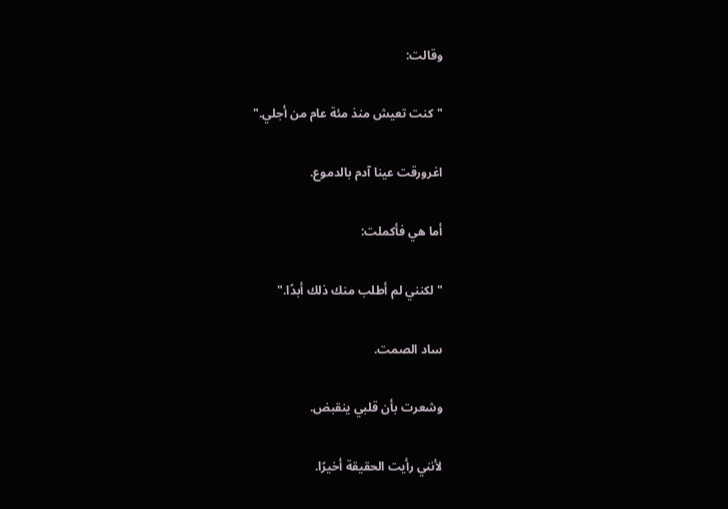وقالت:

"كنت تعيش منذ مئة عام من أجلي."

اغرورقت عينا آدم بالدموع.

أما هي فأكملت:

"لكنني لم أطلب منك ذلك أبدًا."

ساد الصمت.

وشعرت بأن قلبي ينقبض.

لأنني رأيت الحقيقة أخيرًا.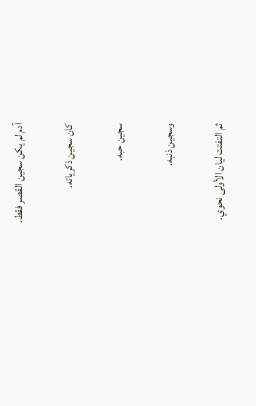آدم لم يكن سجين القصر فقط.

كان سجين ذكرياته.

سجين حبه.

وسجين ذنبه.

ثم التفتت ليان الأولى نحوي.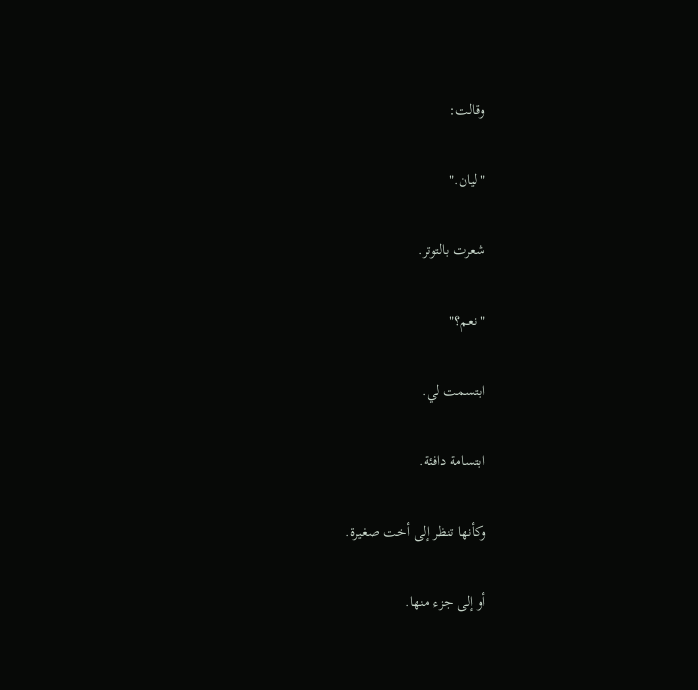وقالت:

"ليان."

شعرت بالتوتر.

"نعم؟"

ابتسمت لي.

ابتسامة دافئة.

وكأنها تنظر إلى أخت صغيرة.

أو إلى جزء منها.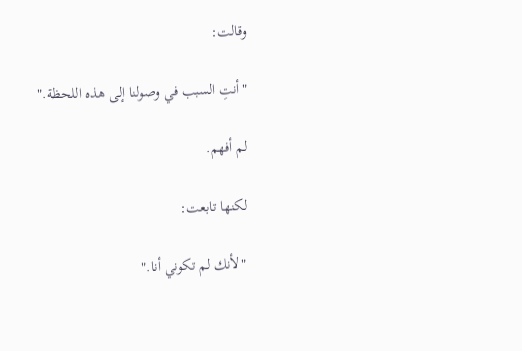وقالت:

"أنتِ السبب في وصولنا إلى هذه اللحظة."

لم أفهم.

لكنها تابعت:

"لأنك لم تكوني أنا."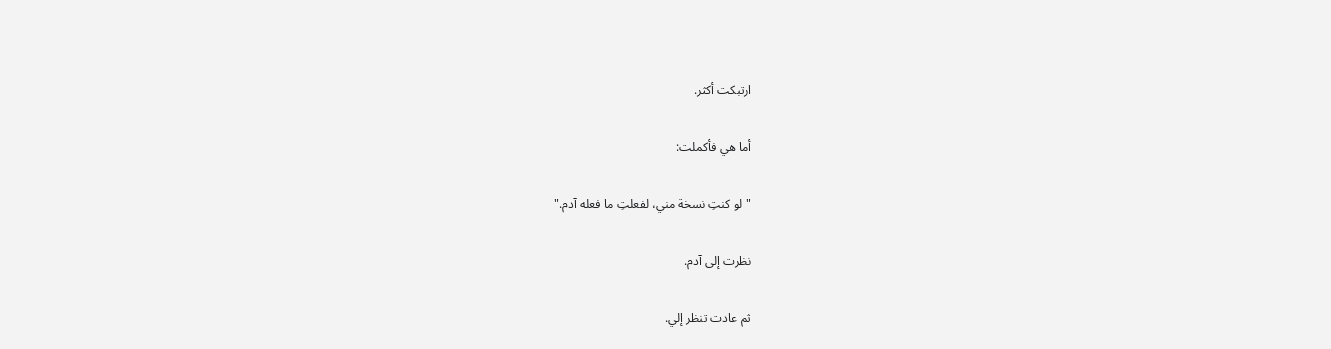ارتبكت أكثر.

أما هي فأكملت:

"لو كنتِ نسخة مني، لفعلتِ ما فعله آدم."

نظرت إلى آدم.

ثم عادت تنظر إلي.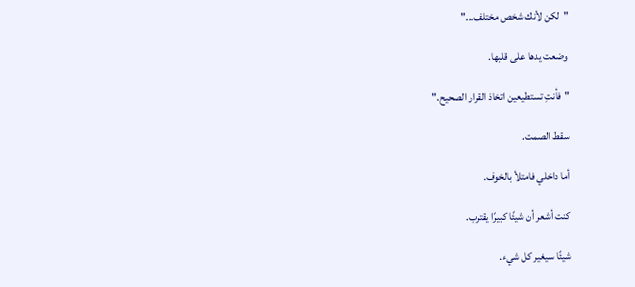"لكن لأنك شخص مختلف..."

وضعت يدها على قلبها.

"فأنتِ تستطيعين اتخاذ القرار الصحيح."

سقط الصمت.

أما داخلي فامتلأ بالخوف.

كنت أشعر أن شيئًا كبيرًا يقترب.

شيئًا سيغير كل شيء.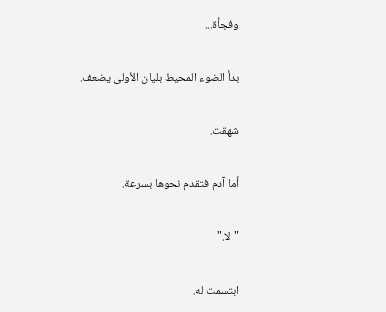وفجأة...

بدأ الضوء المحيط بليان الأولى يضعف.

شهقت.

أما آدم فتقدم نحوها بسرعة.

"لا."

ابتسمت له.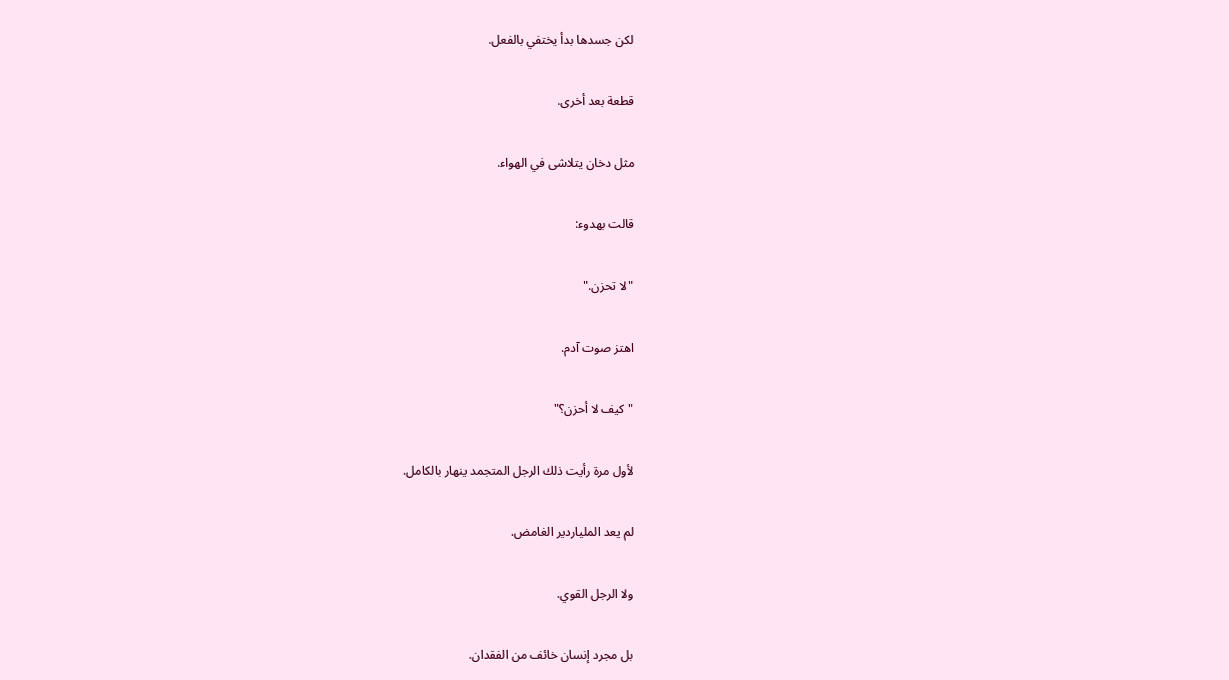لكن جسدها بدأ يختفي بالفعل.

قطعة بعد أخرى.

مثل دخان يتلاشى في الهواء.

قالت بهدوء:

"لا تحزن."

اهتز صوت آدم.

"كيف لا أحزن؟"

لأول مرة رأيت ذلك الرجل المتجمد ينهار بالكامل.

لم يعد الملياردير الغامض.

ولا الرجل القوي.

بل مجرد إنسان خائف من الفقدان.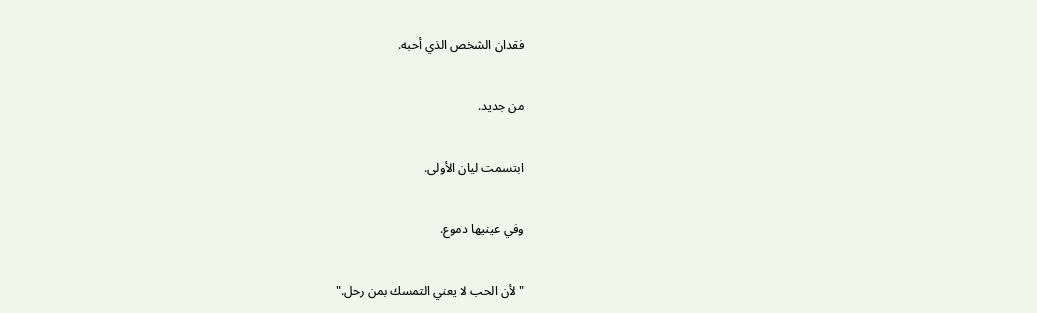فقدان الشخص الذي أحبه.

من جديد.

ابتسمت ليان الأولى.

وفي عينيها دموع.

"لأن الحب لا يعني التمسك بمن رحل."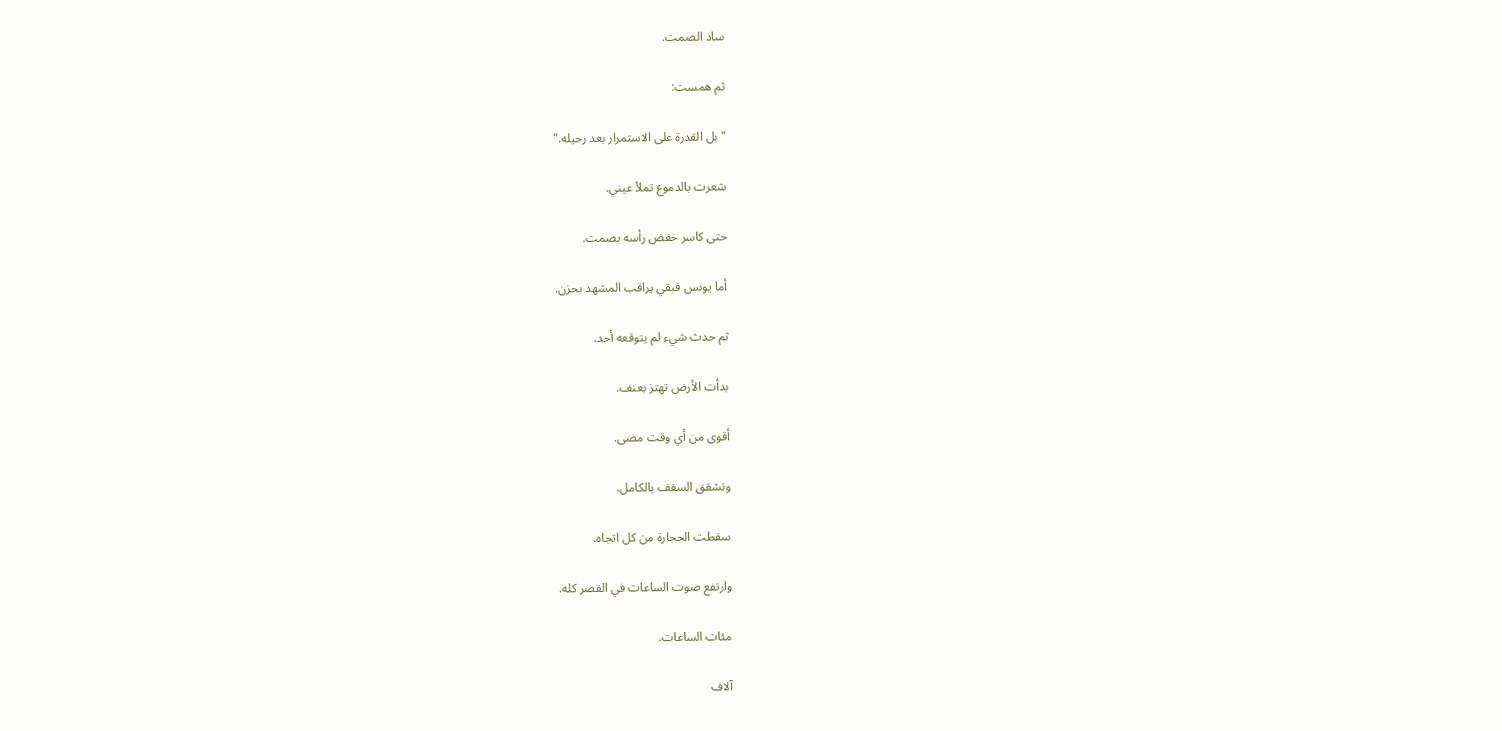ساد الصمت.

ثم همست:

"بل القدرة على الاستمرار بعد رحيله."

شعرت بالدموع تملأ عيني.

حتى كاسر خفض رأسه بصمت.

أما يونس فبقي يراقب المشهد بحزن.

ثم حدث شيء لم يتوقعه أحد.

بدأت الأرض تهتز بعنف.

أقوى من أي وقت مضى.

وتشقق السقف بالكامل.

سقطت الحجارة من كل اتجاه.

وارتفع صوت الساعات في القصر كله.

مئات الساعات.

آلاف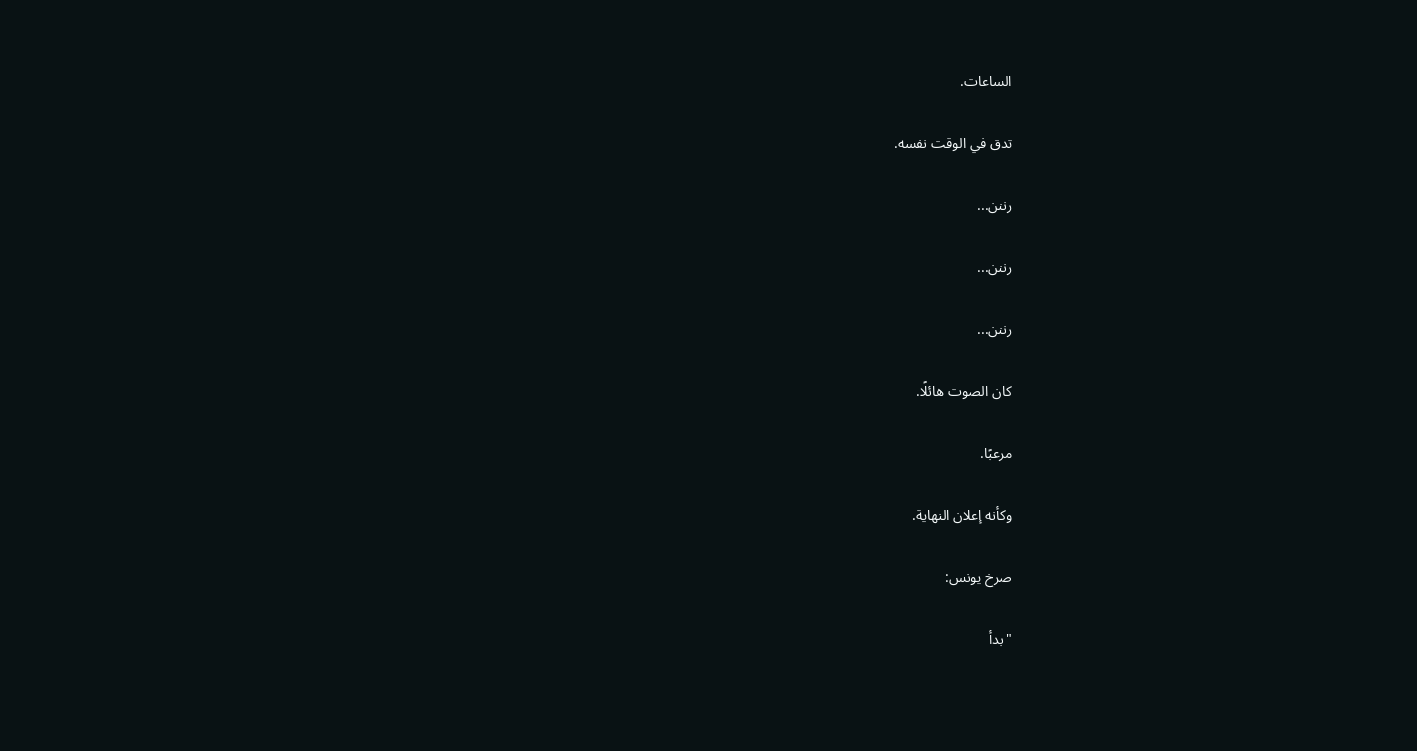الساعات.

تدق في الوقت نفسه.

رننن...

رننن...

رننن...

كان الصوت هائلًا.

مرعبًا.

وكأنه إعلان النهاية.

صرخ يونس:

"بدأ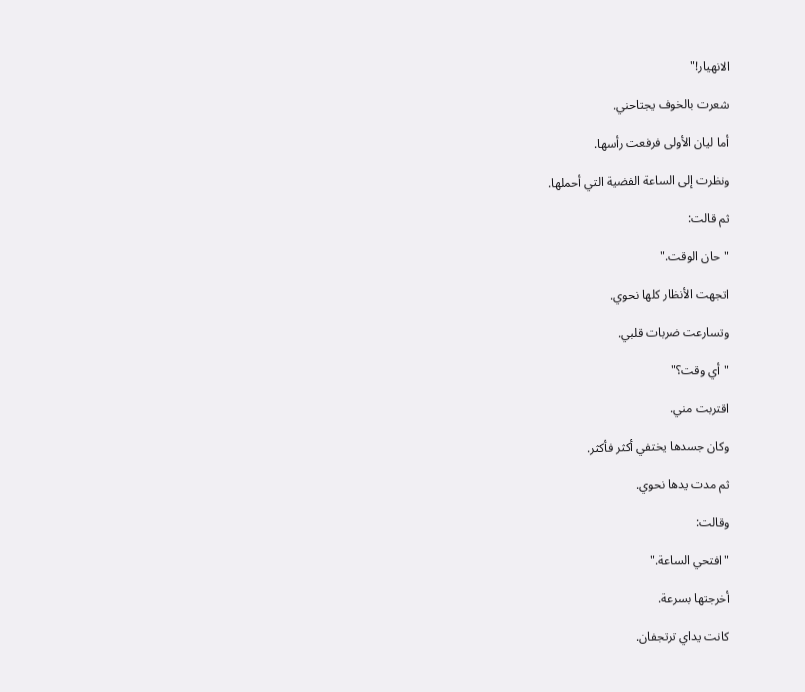الانهيار!"

شعرت بالخوف يجتاحني.

أما ليان الأولى فرفعت رأسها.

ونظرت إلى الساعة الفضية التي أحملها.

ثم قالت:

"حان الوقت."

اتجهت الأنظار كلها نحوي.

وتسارعت ضربات قلبي.

"أي وقت؟"

اقتربت مني.

وكان جسدها يختفي أكثر فأكثر.

ثم مدت يدها نحوي.

وقالت:

"افتحي الساعة."

أخرجتها بسرعة.

كانت يداي ترتجفان.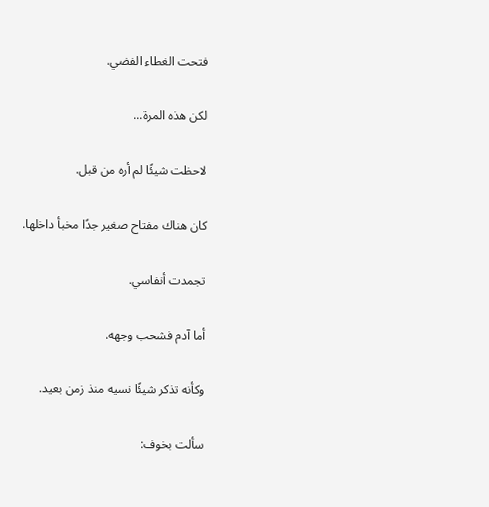فتحت الغطاء الفضي.

لكن هذه المرة...

لاحظت شيئًا لم أره من قبل.

كان هناك مفتاح صغير جدًا مخبأ داخلها.

تجمدت أنفاسي.

أما آدم فشحب وجهه.

وكأنه تذكر شيئًا نسيه منذ زمن بعيد.

سألت بخوف: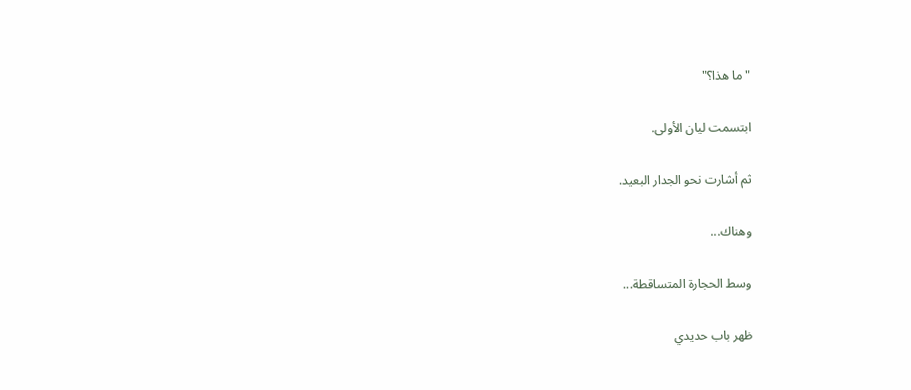"ما هذا؟"

ابتسمت ليان الأولى.

ثم أشارت نحو الجدار البعيد.

وهناك...

وسط الحجارة المتساقطة...

ظهر باب حديدي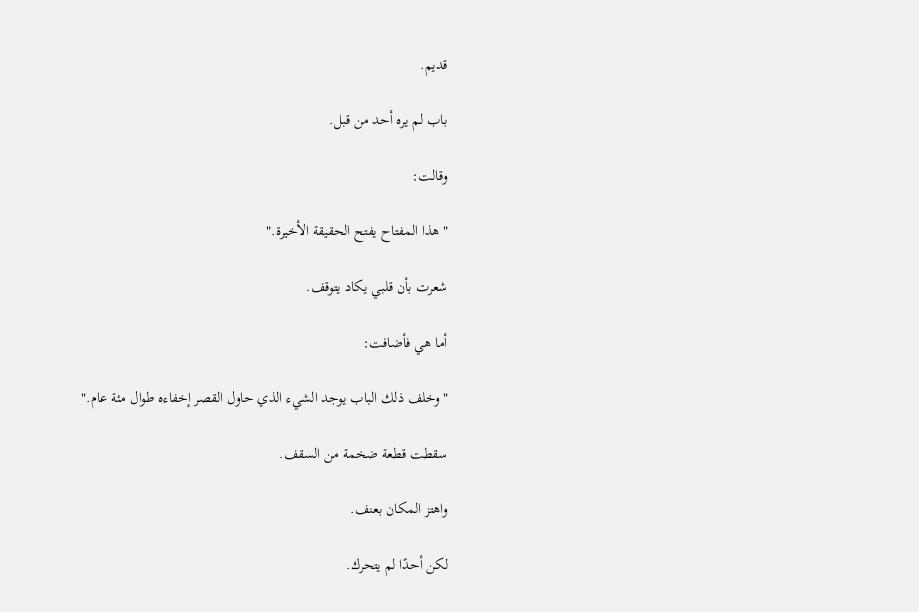قديم.

باب لم يره أحد من قبل.

وقالت:

"هذا المفتاح يفتح الحقيقة الأخيرة."

شعرت بأن قلبي يكاد يتوقف.

أما هي فأضافت:

"وخلف ذلك الباب يوجد الشيء الذي حاول القصر إخفاءه طوال مئة عام."

سقطت قطعة ضخمة من السقف.

واهتز المكان بعنف.

لكن أحدًا لم يتحرك.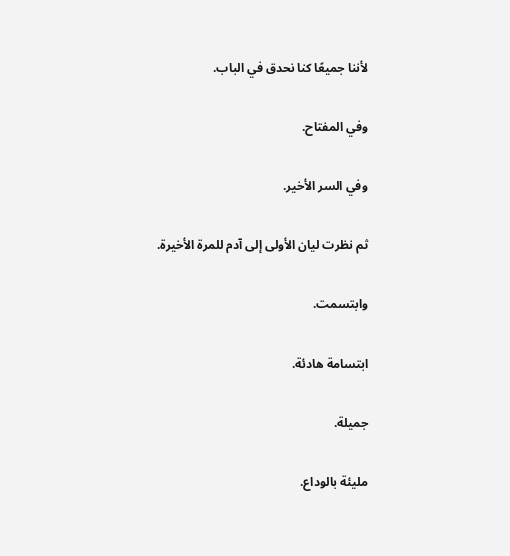لأننا جميعًا كنا نحدق في الباب.

وفي المفتاح.

وفي السر الأخير.

ثم نظرت ليان الأولى إلى آدم للمرة الأخيرة.

وابتسمت.

ابتسامة هادئة.

جميلة.

مليئة بالوداع.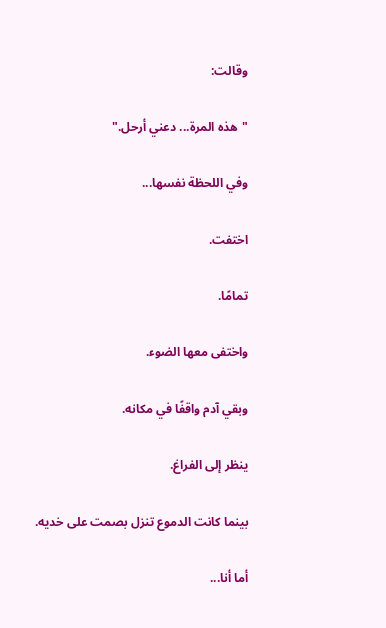وقالت:

"هذه المرة... دعني أرحل."

وفي اللحظة نفسها...

اختفت.

تمامًا.

واختفى معها الضوء.

وبقي آدم واقفًا في مكانه.

ينظر إلى الفراغ.

بينما كانت الدموع تنزل بصمت على خديه.

أما أنا...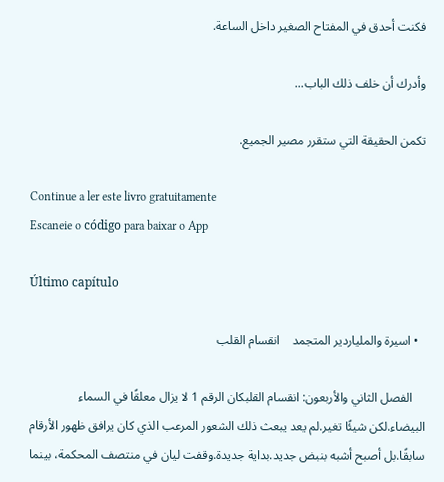فكنت أحدق في المفتاح الصغير داخل الساعة.

وأدرك أن خلف ذلك الباب...

تكمن الحقيقة التي ستقرر مصير الجميع.

Continue a ler este livro gratuitamente
Escaneie o código para baixar o App

Último capítulo

  • اسيرة والملياردير المتجمد    انقسام القلب

    الفصل الثاني والأربعون: انقسام القلبكان الرقم 1 لا يزال معلقًا في السماء البيضاء.لكن شيئًا تغير.لم يعد يبعث ذلك الشعور المرعب الذي كان يرافق ظهور الأرقام سابقًا.بل أصبح أشبه بنبض جديد.بداية جديدة.وقفت ليان في منتصف المحكمة، بينما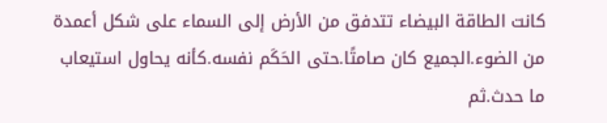كانت الطاقة البيضاء تتدفق من الأرض إلى السماء على شكل أعمدة من الضوء.الجميع كان صامتًا.حتى الحَكَم نفسه.كأنه يحاول استيعاب ما حدث.ثم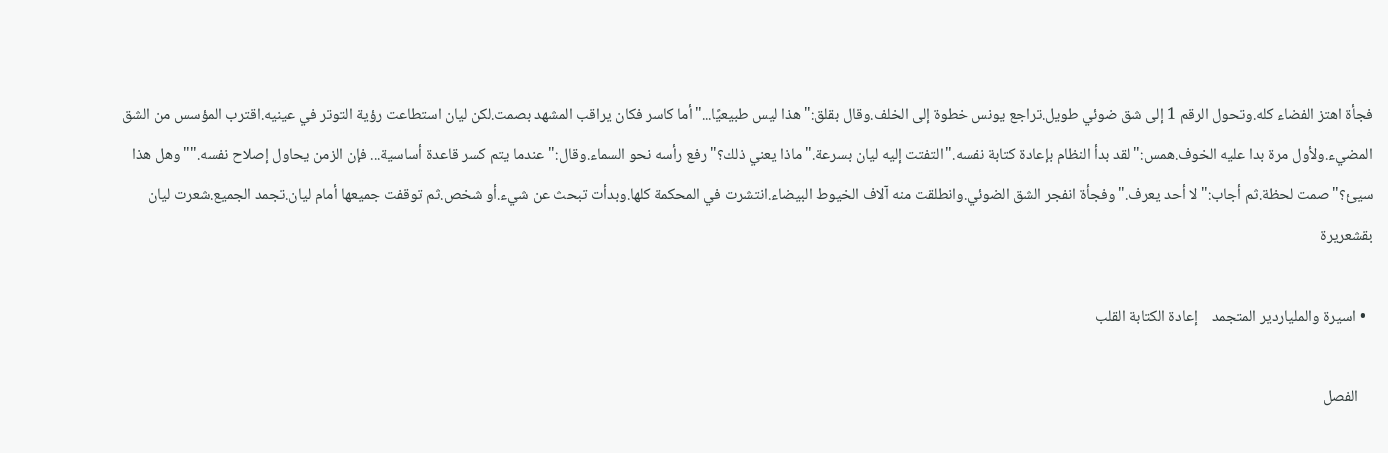فجأة اهتز الفضاء كله.وتحول الرقم 1 إلى شق ضوئي طويل.تراجع يونس خطوة إلى الخلف.وقال بقلق:"هذا ليس طبيعيًا..."أما كاسر فكان يراقب المشهد بصمت.لكن ليان استطاعت رؤية التوتر في عينيه.اقترب المؤسس من الشق المضيء.ولأول مرة بدا عليه الخوف.همس:"لقد بدأ النظام بإعادة كتابة نفسه."التفتت إليه ليان بسرعة."ماذا يعني ذلك؟"رفع رأسه نحو السماء.وقال:"عندما يتم كسر قاعدة أساسية... فإن الزمن يحاول إصلاح نفسه.""وهل هذا سيئ؟"صمت لحظة.ثم أجاب:"لا أحد يعرف."وفجأة انفجر الشق الضوئي.وانطلقت منه آلاف الخيوط البيضاء.انتشرت في المحكمة كلها.وبدأت تبحث عن شيء.أو شخص.ثم توقفت جميعها أمام ليان.تجمد الجميع.شعرت ليان بقشعريرة

  • اسيرة والملياردير المتجمد    إعادة الكتابة القلب

    الفصل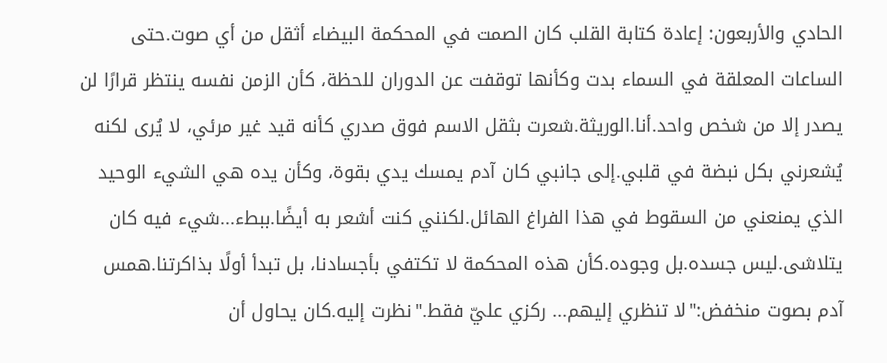الحادي والأربعون: إعادة كتابة القلب كان الصمت في المحكمة البيضاء أثقل من أي صوت.حتى الساعات المعلقة في السماء بدت وكأنها توقفت عن الدوران للحظة، كأن الزمن نفسه ينتظر قرارًا لن يصدر إلا من شخص واحد.أنا.الوريثة.شعرت بثقل الاسم فوق صدري كأنه قيد غير مرئي، لا يُرى لكنه يُشعرني بكل نبضة في قلبي.إلى جانبي كان آدم يمسك يدي بقوة، وكأن يده هي الشيء الوحيد الذي يمنعني من السقوط في هذا الفراغ الهائل.لكنني كنت أشعر به أيضًا.ببطء...شيء فيه كان يتلاشى.ليس جسده.بل وجوده.كأن هذه المحكمة لا تكتفي بأجسادنا، بل تبدأ أولًا بذاكرتنا.همس آدم بصوت منخفض:"لا تنظري إليهم... ركزي عليّ فقط."نظرت إليه.كان يحاول أن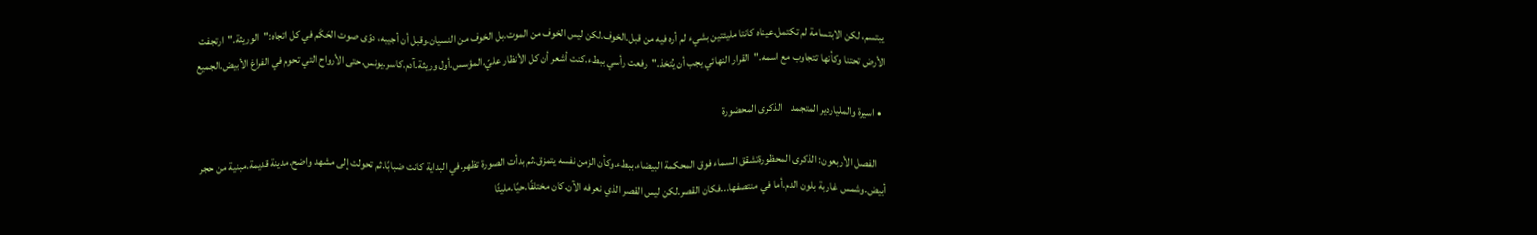يبتسم، لكن الابتسامة لم تكتمل.عيناه كانتا مليئتين بشيء لم أره فيه من قبل.الخوف.لكن ليس الخوف من الموت.بل الخوف من النسيان.وقبل أن أجيبه، دوّى صوت الحَكَم في كل اتجاه:"الوريثة."ارتجفت الأرض تحتنا وكأنها تتجاوب مع اسمه."القرار النهائي يجب أن يُتخذ."رفعت رأسي ببطء.كنت أشعر أن كل الأنظار عليّ.المؤسس.أول وريثة.آدم.كاسر.يونس.حتى الأرواح التي تحوم في الفراغ الأبيض.الجميع

  • اسيرة والملياردير المتجمد    الذكرى المحضورة

    الفصل الأربعون: الذكرى المحظورةتشقق السماء فوق المحكمة البيضاء.ببطء.وكأن الزمن نفسه يتمزق.ثم بدأت الصورة تظهر.في البداية كانت ضبابًا.ثم تحولت إلى مشهد واضح.مدينة قديمة.مبنية من حجر أبيض.وشمس غاربة بلون الدم.أما في منتصفها...فكان القصر.لكن ليس القصر الذي نعرفه الآن.كان مختلفًا.حيًا.مليئًا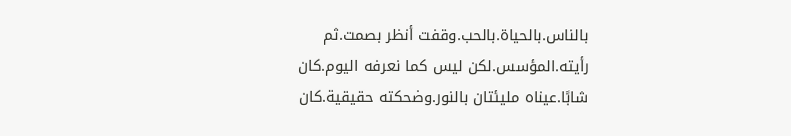بالناس.بالحياة.بالحب.وقفت أنظر بصمت.ثم رأيته.المؤسس.لكن ليس كما نعرفه اليوم.كان شابًا.عيناه مليئتان بالنور.وضحكته حقيقية.كان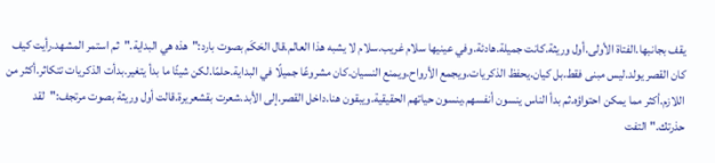يقف بجانبها.الفتاة الأولى.أول وريثة.كانت جميلة.هادئة.وفي عينيها سلام غريب.سلام لا يشبه هذا العالم.قال الحَكَم بصوت بارد:"هذه هي البداية."ثم استمر المشهد.رأيت كيف كان القصر يولد.ليس مبنى فقط.بل كيان.يحفظ الذكريات.ويجمع الأرواح.ويمنع النسيان.كان مشروعًا جميلًا في البداية.حلمًا.لكن شيئًا ما بدأ يتغير.بدأت الذكريات تتكاثر.أكثر من اللازم.أكثر مما يمكن احتواؤه.ثم بدأ الناس ينسون أنفسهم.ينسون حياتهم الحقيقية.ويبقون هنا.داخل القصر.إلى الأبد.شعرت بقشعريرة.قالت أول وريثة بصوت مرتجف:"لقد حذرتك."التفت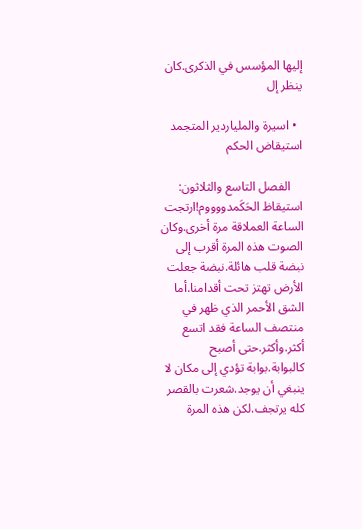إليها المؤسس في الذكرى.كان ينظر إل

  • اسيرة والملياردير المتجمد    استيقاض الحكم

    الفصل التاسع والثلاثون: استيقاظ الحَكَمدووووم!ارتجت الساعة العملاقة مرة أخرى.وكان الصوت هذه المرة أقرب إلى نبضة قلب هائلة.نبضة جعلت الأرض تهتز تحت أقدامنا.أما الشق الأحمر الذي ظهر في منتصف الساعة فقد اتسع أكثر.وأكثر.حتى أصبح كالبوابة.بوابة تؤدي إلى مكان لا ينبغي أن يوجد.شعرت بالقصر كله يرتجف.لكن هذه المرة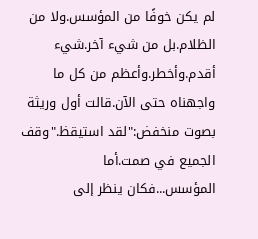لم يكن خوفًا من المؤسس.ولا من الظلام.بل من شيء آخر.شيء أقدم.وأخطر.وأعظم من كل ما واجهناه حتى الآن.قالت أول وريثة بصوت منخفض:"لقد استيقظ."وقف الجميع في صمت.أما المؤسس...فكان ينظر إلى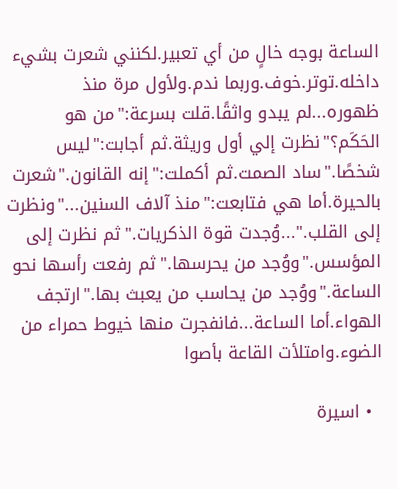الساعة بوجه خالٍ من أي تعبير.لكنني شعرت بشيء داخله.توتر.خوف.وربما ندم.ولأول مرة منذ ظهوره...لم يبدو واثقًا.قلت بسرعة:"من هو الحَكَم؟"نظرت إلي أول وريثة.ثم أجابت:"ليس شخصًا."ساد الصمت.ثم أكملت:"إنه القانون."شعرت بالحيرة.أما هي فتابعت:"منذ آلاف السنين..."ونظرت إلى القلب."...وُجدت قوة الذكريات."ثم نظرت إلى المؤسس."ووُجد من يحرسها."ثم رفعت رأسها نحو الساعة."ووُجد من يحاسب من يعبث بها."ارتجف الهواء.أما الساعة...فانفجرت منها خيوط حمراء من الضوء.وامتلأت القاعة بأصوا

  • اسيرة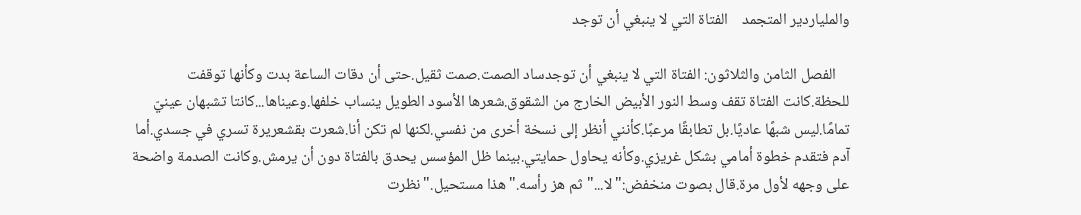والملياردير المتجمد    الفتاة التي لا ينبغي أن توجد

    الفصل الثامن والثلاثون: الفتاة التي لا ينبغي أن توجدساد الصمت.صمت ثقيل.حتى أن دقات الساعة بدت وكأنها توقفت للحظة.كانت الفتاة تقف وسط النور الأبيض الخارج من الشقوق.شعرها الأسود الطويل ينساب خلفها.وعيناها...كانتا تشبهان عينيّ تمامًا.ليس شبهًا عاديًا.بل تطابقًا مرعبًا.كأنني أنظر إلى نسخة أخرى من نفسي.لكنها لم تكن أنا.شعرت بقشعريرة تسري في جسدي.أما آدم فتقدم خطوة أمامي بشكل غريزي.وكأنه يحاول حمايتي.بينما ظل المؤسس يحدق بالفتاة دون أن يرمش.وكانت الصدمة واضحة على وجهه لأول مرة.قال بصوت منخفض:"لا..."ثم هز رأسه."هذا مستحيل."نظرت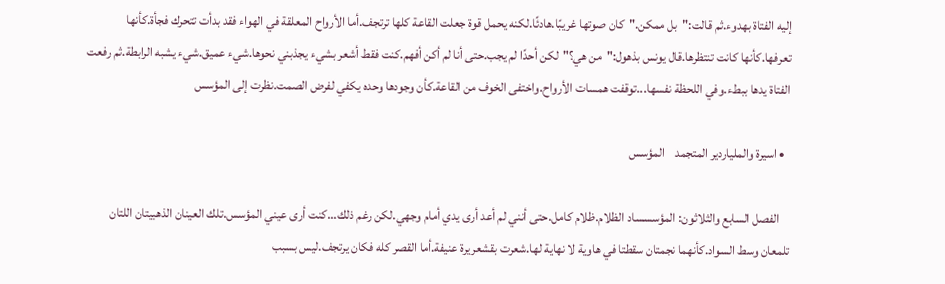إليه الفتاة بهدوء.ثم قالت:"بل ممكن."كان صوتها غريبًا.هادئًا.لكنه يحمل قوة جعلت القاعة كلها ترتجف.أما الأرواح المعلقة في الهواء فقد بدأت تتحرك فجأة.كأنها تعرفها.كأنها كانت تنتظرها.قال يونس بذهول:"من هي؟"لكن أحدًا لم يجب.حتى أنا لم أكن أفهم.كنت فقط أشعر بشيء يجذبني نحوها.شيء عميق.شيء يشبه الرابطة.ثم رفعت الفتاة يدها ببطء.وفي اللحظة نفسها...توقفت همسات الأرواح.واختفى الخوف من القاعة.كأن وجودها وحده يكفي لفرض الصمت.نظرت إلى المؤسس

  • اسيرة والملياردير المتجمد    المؤسس

    الفصل السابع والثلاثون: المؤسسساد الظلام.ظلام كامل.حتى أنني لم أعد أرى يدي أمام وجهي.لكن رغم ذلك...كنت أرى عيني المؤسس.تلك العينان الذهبيتان اللتان تلمعان وسط السواد.كأنهما نجمتان سقطتا في هاوية لا نهاية لها.شعرت بقشعريرة عنيفة.أما القصر كله فكان يرتجف.ليس بسبب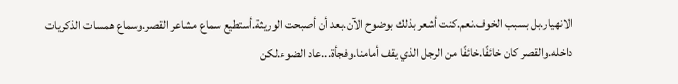الانهيار.بل بسبب الخوف.نعم.كنت أشعر بذلك بوضوح الآن.بعد أن أصبحت الوريثة.أستطيع سماع مشاعر القصر.وسماع همسات الذكريات داخله.والقصر كان خائفًا.خائفًا من الرجل الذي يقف أمامنا.وفجأة...عاد الضوء.لكن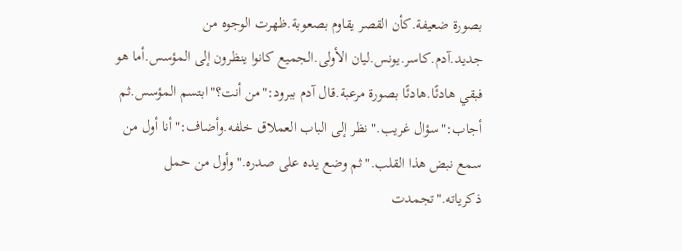بصورة ضعيفة.كأن القصر يقاوم بصعوبة.ظهرت الوجوه من جديد.آدم.كاسر.يونس.ليان الأولى.الجميع كانوا ينظرون إلى المؤسس.أما هو فبقي هادئًا.هادئًا بصورة مرعبة.قال آدم ببرود:"من أنت؟"ابتسم المؤسس.ثم أجاب:"سؤال غريب."نظر إلى الباب العملاق خلفه.وأضاف:"أنا أول من سمع نبض هذا القلب."ثم وضع يده على صدره."وأول من حمل ذكرياته."تجمدت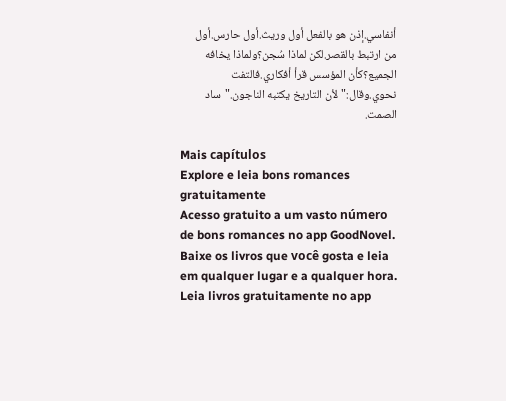أنفاسي.إذن هو بالفعل أول وريث.أول حارس.أول من ارتبط بالقصر.لكن لماذا سُجن؟ولماذا يخافه الجميع؟كأن المؤسس قرأ أفكاري.فالتفت نحوي.وقال:"لأن التاريخ يكتبه الناجون."ساد الصمت.

Mais capítulos
Explore e leia bons romances gratuitamente
Acesso gratuito a um vasto número de bons romances no app GoodNovel. Baixe os livros que você gosta e leia em qualquer lugar e a qualquer hora.
Leia livros gratuitamente no app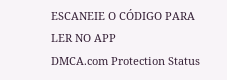ESCANEIE O CÓDIGO PARA LER NO APP
DMCA.com Protection Status